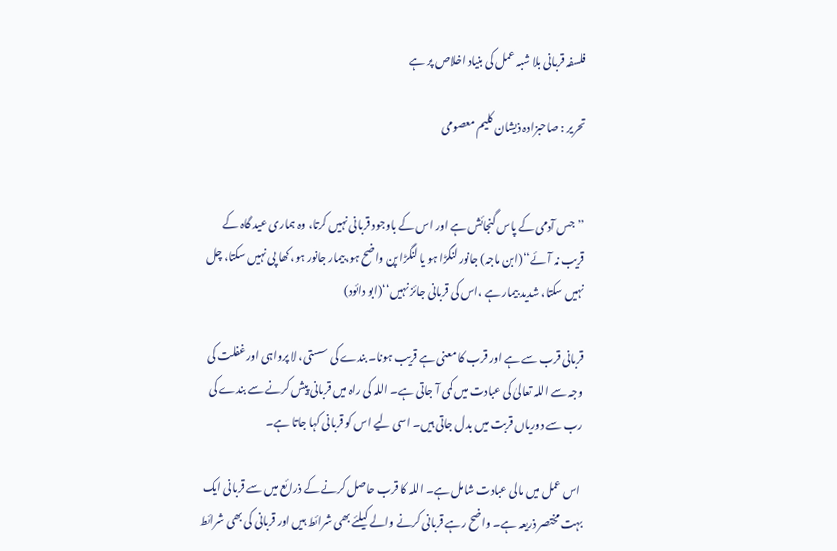فلسفہ قربانی بلا شبہ عمل کی بنیاد اخلاص پر ہے

تحریر : صاحبزادہ ذیشان کلیم معصومی


’’ جس آدمی کے پاس گنجائش ہے اور اس کے باوجود قربانی نہیں کرتا، وہ ہماری عید گاہ کے قریب نہ آئے‘‘(ابن ماجہ) جانور لنگڑا ہو یا لنگڑا پن واضح ہو،بیمار جانور ہو، کھا پی نہیں سکتا، چل نہیں سکتا، شدید بیمار ہے ،اس کی قربانی جائز نہیں‘‘(ابو دائود)

قربانی قرب سے ہے اور قرب کا معنی ہے قریب ہونا۔ بندے کی سستی، لا پرواہی اور غفلت کی وجہ سے اللہ تعالیٰ کی عبادت میں کمی آ جاتی ہے۔ اللہ کی راہ میں قربانی پیش کرنے سے بندے کی رب سے دوریاں قربت میں بدل جاتی ہیں۔ اسی لیے اس کو قربانی کہا جاتا ہے۔

 اس عمل میں مالی عبادت شامل ہے۔ اللہ کا قرب حاصل کرنے کے ذرائع میں سے قربانی ایک بہت مختصر ذریعہ ہے۔ واضح رہے قربانی کرنے والے کیلئے بھی شرائط ہیں اور قربانی کی بھی شرائط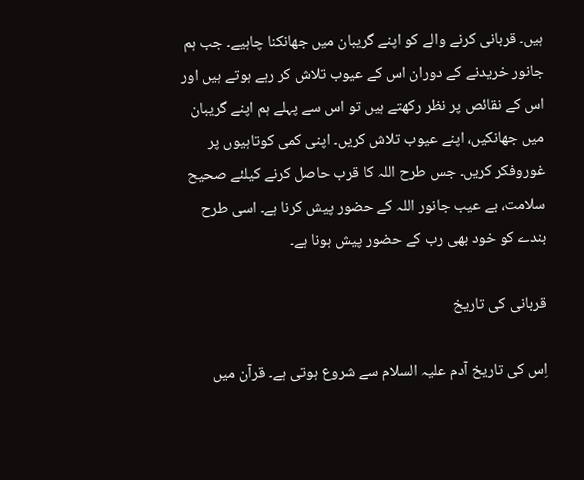ہیں۔ قربانی کرنے والے کو اپنے گریبان میں جھانکنا چاہیے۔ جب ہم جانور خریدنے کے دوران اس کے عیوب تلاش کر رہے ہوتے ہیں اور اس کے نقائص پر نظر رکھتے ہیں تو اس سے پہلے ہم اپنے گریبان میں جھانکیں، اپنے عیوب تلاش کریں۔ اپنی کمی کوتاہیوں پر غوروفکر کریں۔ جس طرح اللہ کا قرب حاصل کرنے کیلئے صحیح سلامت، بے عیب جانور اللہ کے حضور پیش کرنا ہے۔ اسی طرح بندے کو خود بھی رب کے حضور پیش ہونا ہے۔

قربانی کی تاریخ

اِس کی تاریخ آدم علیہ السلام سے شروع ہوتی ہے۔ قرآن میں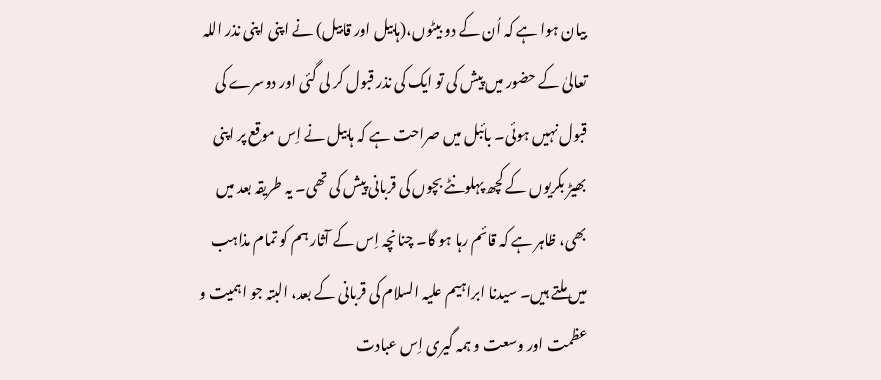بیان ہوا ہے کہ اُن کے دو بیٹوں،(ہابیل اور قابیل) نے اپنی اپنی نذر اللہ تعالیٰ کے حضور میں پیش کی تو ایک کی نذر قبول کر لی گئی اور دوسرے کی قبول نہیں ہوئی۔ بائبل میں صراحت ہے کہ ہابیل نے اِس موقع پر اپنی بھیڑ بکریوں کے کچھ پہلونٹے بچوں کی قربانی پیش کی تھی۔ یہ طریقہ بعد میں بھی، ظاہر ہے کہ قائم رہا ہو گا۔ چنانچہ اِس کے آثار ہم کو تمام مذاہب میں ملتے ہیں۔ سیدنا ابراہیم علیہ السلام کی قربانی کے بعد، البتہ جو اہمیت و عظمت اور وسعت و ہمہ گیری اِس عبادت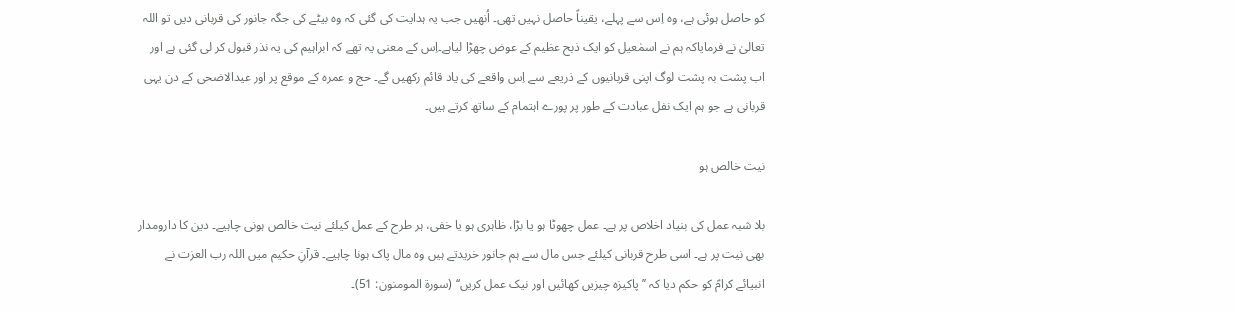کو حاصل ہوئی ہے، وہ اِس سے پہلے، یقیناً حاصل نہیں تھی۔ اُنھیں جب یہ ہدایت کی گئی کہ وہ بیٹے کی جگہ جانور کی قربانی دیں تو اللہ تعالیٰ نے فرمایاکہ ہم نے اسمٰعیل کو ایک ذبح عظیم کے عوض چھڑا لیاہے۔اِس کے معنی یہ تھے کہ ابراہیم کی یہ نذر قبول کر لی گئی ہے اور اب پشت بہ پشت لوگ اپنی قربانیوں کے ذریعے سے اِس واقعے کی یاد قائم رکھیں گے۔ حج و عمرہ کے موقع پر اور عیدالاضحی کے دن یہی قربانی ہے جو ہم ایک نفل عبادت کے طور پر پورے اہتمام کے ساتھ کرتے ہیں۔

نیت خالص ہو

بلا شبہ عمل کی بنیاد اخلاص پر ہے۔ عمل چھوٹا ہو یا بڑا، ظاہری ہو یا خفی، ہر طرح کے عمل کیلئے نیت خالص ہونی چاہیے۔ دین کا دارومدار بھی نیت پر ہے۔ اسی طرح قربانی کیلئے جس مال سے ہم جانور خریدتے ہیں وہ مال پاک ہونا چاہیے۔ قرآنِ حکیم میں اللہ رب العزت نے انبیائے کرامؑ کو حکم دیا کہ ’’پاکیزہ چیزیں کھائیں اور نیک عمل کریں‘‘ (سورۃ المومنون: 51)۔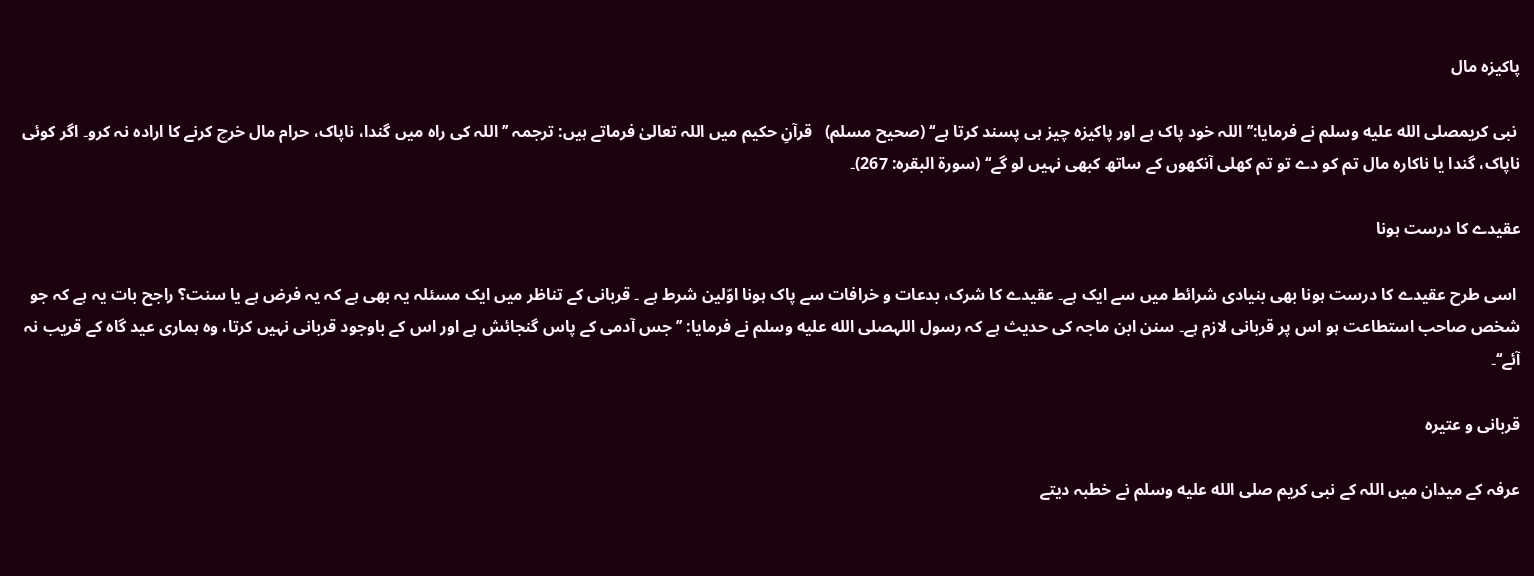پاکیزہ مال

 نبی کریمصلى الله عليه وسلم نے فرمایا:’’ اللہ خود پاک ہے اور پاکیزہ چیز ہی پسند کرتا ہے‘‘ (صحیح مسلم)   قرآنِ حکیم میں اللہ تعالیٰ فرماتے ہیں: ترجمہ ’’اللہ کی راہ میں گندا، ناپاک، حرام مال خرچ کرنے کا ارادہ نہ کرو۔ اگر کوئی ناپاک، گندا یا ناکارہ مال تم کو دے تو تم کھلی آنکھوں کے ساتھ کبھی نہیں لو گے‘‘ (سورۃ البقرہ: 267)۔

عقیدے کا درست ہونا

 اسی طرح عقیدے کا درست ہونا بھی بنیادی شرائط میں سے ایک ہے۔ عقیدے کا شرک، بدعات و خرافات سے پاک ہونا اوّلین شرط ہے ۔ قربانی کے تناظر میں ایک مسئلہ یہ بھی ہے کہ یہ فرض ہے یا سنت؟ راجح بات یہ ہے کہ جو شخص صاحب استطاعت ہو اس پر قربانی لازم ہے۔ سنن ابن ماجہ کی حدیث ہے کہ رسول اللہصلى الله عليه وسلم نے فرمایا: ’’ جس آدمی کے پاس گنجائش ہے اور اس کے باوجود قربانی نہیں کرتا، وہ ہماری عید گاہ کے قریب نہ آئے‘‘۔

قربانی و عتیرہ

عرفہ کے میدان میں اللہ کے نبی کریم صلى الله عليه وسلم نے خطبہ دیتے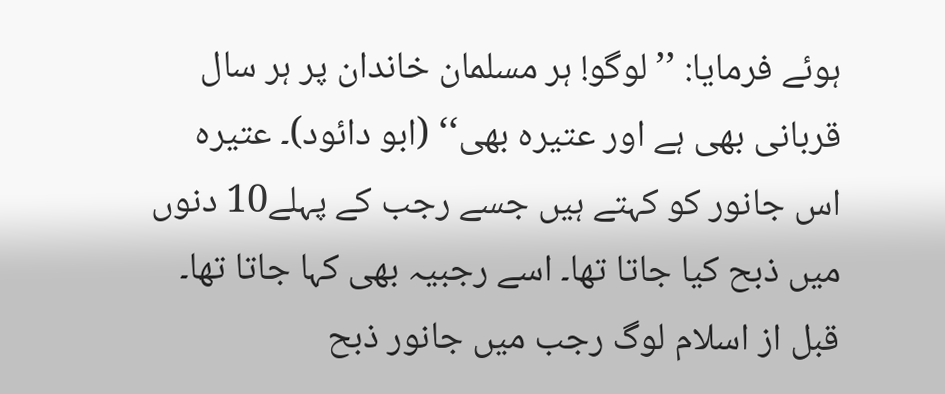ہوئے فرمایا: ’’ لوگو! ہر مسلمان خاندان پر ہر سال قربانی بھی ہے اور عتیرہ بھی‘‘ (ابو دائود)۔ عتیرہ اس جانور کو کہتے ہیں جسے رجب کے پہلے10 دنوں میں ذبح کیا جاتا تھا۔ اسے رجبیہ بھی کہا جاتا تھا۔ قبل از اسلام لوگ رجب میں جانور ذبح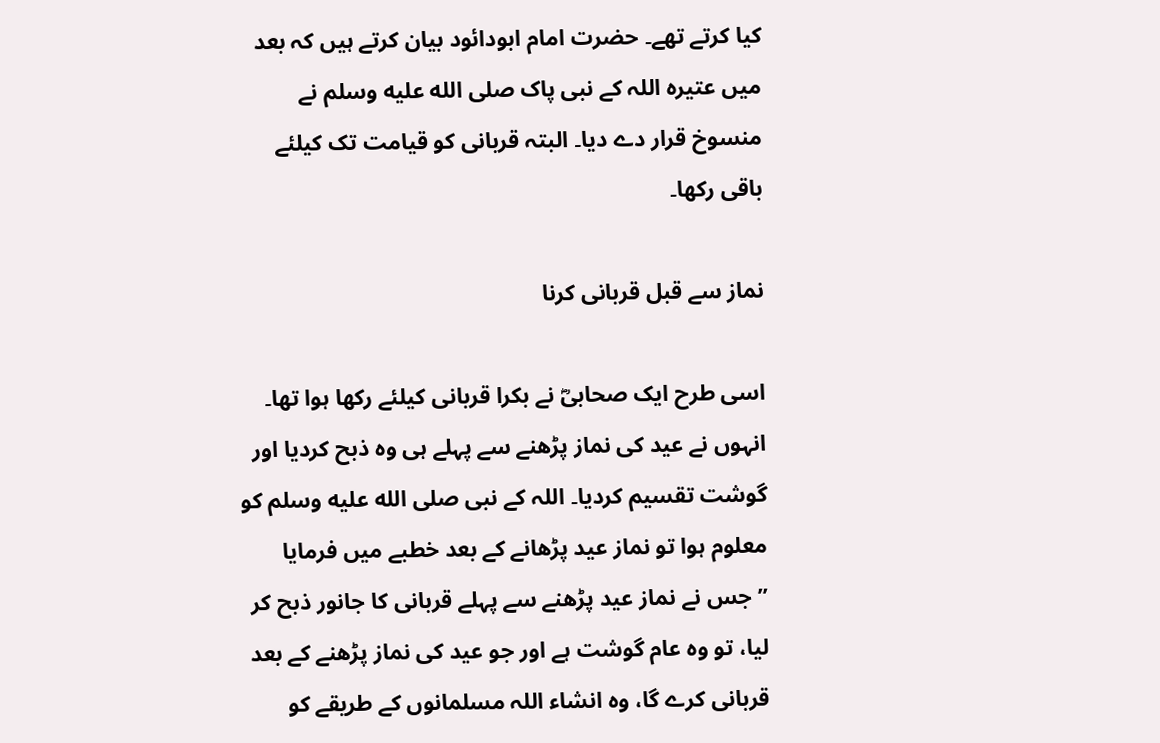کیا کرتے تھے۔ حضرت امام ابودائود بیان کرتے ہیں کہ بعد میں عتیرہ اللہ کے نبی پاک صلى الله عليه وسلم نے منسوخ قرار دے دیا۔ البتہ قربانی کو قیامت تک کیلئے باقی رکھا۔

نماز سے قبل قربانی کرنا

اسی طرح ایک صحابیؓ نے بکرا قربانی کیلئے رکھا ہوا تھا۔ انہوں نے عید کی نماز پڑھنے سے پہلے ہی وہ ذبح کردیا اور گوشت تقسیم کردیا۔ اللہ کے نبی صلى الله عليه وسلم کو معلوم ہوا تو نماز عید پڑھانے کے بعد خطبے میں فرمایا ’’جس نے نماز عید پڑھنے سے پہلے قربانی کا جانور ذبح کر لیا، تو وہ عام گوشت ہے اور جو عید کی نماز پڑھنے کے بعد قربانی کرے گا، وہ انشاء اللہ مسلمانوں کے طریقے کو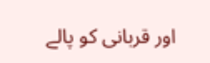اور قربانی کو پالے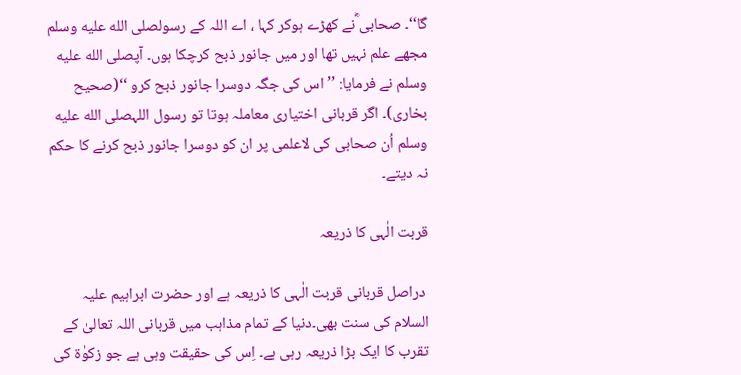گا‘‘۔ صحابی ؓنے کھڑے ہوکر کہا ، اے اللہ کے رسولصلى الله عليه وسلم مجھے علم نہیں تھا اور میں جانور ذبح کرچکا ہوں۔ آپصلى الله عليه وسلم نے فرمایا: ’’ اس کی جگہ دوسرا جانور ذبح کرو ‘‘(صحیح بخاری)۔ اگر قربانی اختیاری معاملہ ہوتا تو رسول اللہصلى الله عليه وسلم اُن صحابی کی لاعلمی پر ان کو دوسرا جانور ذبح کرنے کا حکم نہ دیتے۔

قربت الٰہی کا ذریعہ

 دراصل قربانی قربت الٰہی کا ذریعہ ہے اور حضرت ابراہیم علیہ السلام کی سنت بھی۔دنیا کے تمام مذاہب میں قربانی اللہ تعالیٰ کے تقرب کا ایک بڑا ذریعہ رہی ہے۔ اِس کی حقیقت وہی ہے جو زکوٰۃ کی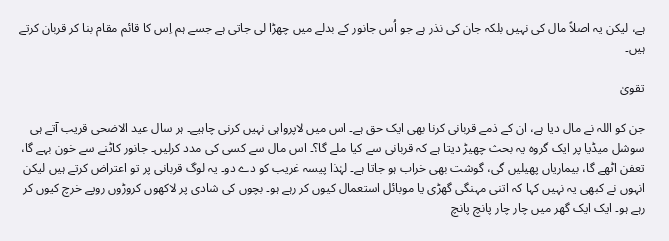ہے، لیکن یہ اصلاً مال کی نہیں بلکہ جان کی نذر ہے جو اُس جانور کے بدلے میں چھڑا لی جاتی ہے جسے ہم اِس کا قائم مقام بنا کر قربان کرتے ہیں۔

تقویٰ

جن کو اللہ نے مال دیا ہے، ان کے ذمے قربانی کرنا بھی ایک حق ہے۔ اس میں لاپرواہی نہیں کرنی چاہیے۔ ہر سال عید الاضحی قریب آتے ہی سوشل میڈیا پر ایک گروہ یہ بحث چھیڑ دیتا ہے کہ قربانی سے کیا ملے گا؟۔ اس مال سے کسی کی مدد کرلیں۔ جانور کاٹنے سے خون بہے گا، تعفن اٹھے گا، بیماریاں پھیلیں گی، گوشت بھی خراب ہو جاتا ہے۔ لہٰذا پیسہ غریب کو دے دو۔ یہ لوگ قربانی پر تو اعتراض کرتے ہیں لیکن انہوں نے کبھی یہ نہیں کہا کہ اتنی مہنگی گھڑی یا موبائل استعمال کیوں کر رہے ہو۔ بچوں کی شادی پر لاکھوں کروڑوں روپے خرچ کیوں کر رہے ہو۔ ایک ایک گھر میں چار چار پانچ پانچ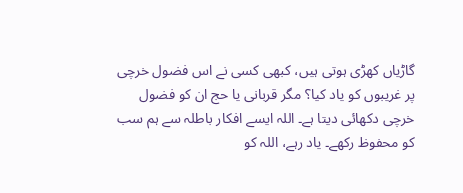گاڑیاں کھڑی ہوتی ہیں، کبھی کسی نے اس فضول خرچی پر غریبوں کو یاد کیا؟ مگر قربانی یا حج ان کو فضول خرچی دکھائی دیتا ہے۔ اللہ ایسے افکار باطلہ سے ہم سب کو محفوظ رکھے۔ یاد رہے، اللہ کو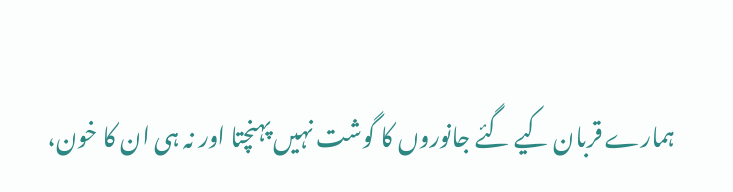ہمارے قربان کیے گئے جانوروں کا گوشت نہیں پہنچتا اور نہ ہی ان کا خون،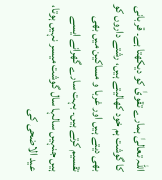اللہ تعالیٰ ہمارے تقویٰ کو دیکھتا ہے۔ قربانی کا گوشت ہم خود کھالیتے ہیں، رشتے داروں کو بھی دیتے ہیں اور غربا و مساکین میں بھی تقسیم کرتے ہیں۔ بہت سارے گھرانے ایسے ہیں جنہیں سالہا سال گوشت میسر نہیں ہوتا، عید الاضحی کی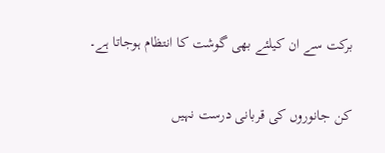برکت سے ان کیلئے بھی گوشت کا انتظام ہوجاتا ہے۔

کن جانوروں کی قربانی درست نہیں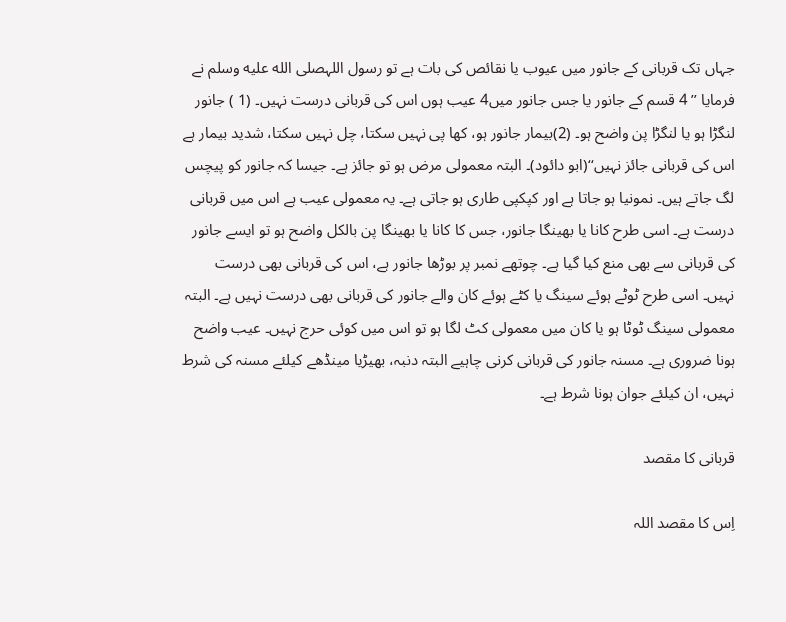جہاں تک قربانی کے جانور میں عیوب یا نقائص کی بات ہے تو رسول اللہصلى الله عليه وسلم نے فرمایا ’’ 4 قسم کے جانور یا جس جانور میں4 عیب ہوں اس کی قربانی درست نہیں۔ (1 ) جانور لنگڑا ہو یا لنگڑا پن واضح ہو۔ (2)بیمار جانور ہو، کھا پی نہیں سکتا، چل نہیں سکتا، شدید بیمار ہے اس کی قربانی جائز نہیں‘‘(ابو دائود)۔ البتہ معمولی مرض ہو تو جائز ہے۔ جیسا کہ جانور کو پیچس لگ جاتے ہیں۔ نمونیا ہو جاتا ہے اور کپکپی طاری ہو جاتی ہے۔ یہ معمولی عیب ہے اس میں قربانی درست ہے۔ اسی طرح کانا یا بھینگا جانور، جس کا کانا یا بھینگا پن بالکل واضح ہو تو ایسے جانور کی قربانی سے بھی منع کیا گیا ہے۔ چوتھے نمبر پر بوڑھا جانور ہے، اس کی قربانی بھی درست نہیں۔ اسی طرح ٹوٹے ہوئے سینگ یا کٹے ہوئے کان والے جانور کی قربانی بھی درست نہیں ہے۔ البتہ معمولی سینگ ٹوٹا ہو یا کان میں معمولی کٹ لگا ہو تو اس میں کوئی حرج نہیں۔ عیب واضح ہونا ضروری ہے۔ مسنہ جانور کی قربانی کرنی چاہیے البتہ دنبہ، بھیڑیا مینڈھے کیلئے مسنہ کی شرط نہیں، ان کیلئے جوان ہونا شرط ہے۔

قربانی کا مقصد

اِس کا مقصد اللہ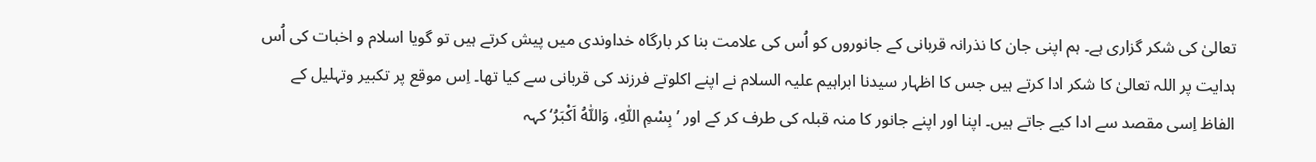تعالیٰ کی شکر گزاری ہے۔ ہم اپنی جان کا نذرانہ قربانی کے جانوروں کو اُس کی علامت بنا کر بارگاہ خداوندی میں پیش کرتے ہیں تو گویا اسلام و اخبات کی اُس ہدایت پر اللہ تعالیٰ کا شکر ادا کرتے ہیں جس کا اظہار سیدنا ابراہیم علیہ السلام نے اپنے اکلوتے فرزند کی قربانی سے کیا تھا۔ اِس موقع پر تکبیر وتہلیل کے الفاظ اِسی مقصد سے ادا کیے جاتے ہیں۔ اپنا اور اپنے جانور کا منہ قبلہ کی طرف کر کے اور ’بِسْمِ اللّٰہِ، وَاللّٰہُ اَکْبَرُ‘ کہہ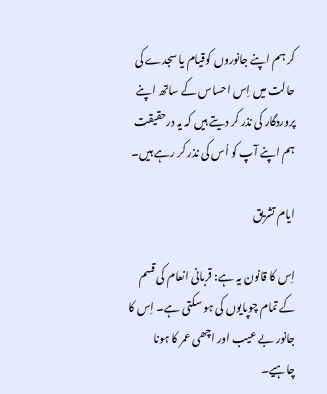کر ہم اپنے جانوروں کوقیام یا سجدے کی حالت میں اِس احساس کے ساتھ اپنے پروردگار کی نذر کر دیتے ہیں کہ یہ درحقیقت ہم اپنے آپ کو اُس کی نذر کر رہے ہیں۔

ایام تشریق

اِس کا قانون یہ ہے: قربانی انعام کی قسم کے تمام چوپایوں کی ہو سکتی ہے۔ اِس کا جانور بے عیب اور اچھی عمر کا ہونا چاہیے۔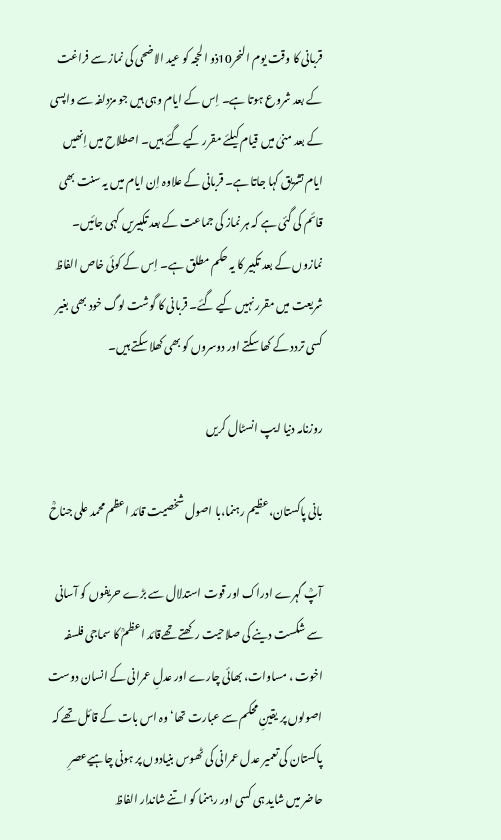قربانی کا وقت یوم النحر10ذو الحجہ کو عید الاضحی کی نماز سے فراغت کے بعد شروع ہوتا ہے۔ اِس کے ایام وہی ہیں جو مزدلفہ سے واپسی کے بعد منیٰ میں قیام کیلئے مقرر کیے گئے ہیں۔ اصطلاح میں اِنھیں ایام تشریق کہا جاتا ہے۔ قربانی کے علاوہ اِن ایام میں یہ سنت بھی قائم کی گئی ہے کہ ہر نماز کی جماعت کے بعد تکبیریں کہی جائیں۔ نمازوں کے بعد تکبیر کا یہ حکم مطلق ہے۔ اِس کے کوئی خاص الفاظ شریعت میں مقرر نہیں کیے گئے۔ قربانی کا گوشت لوگ خود بھی بغیر کسی تردد کے کھا سکتے اور دوسروں کو بھی کھلا سکتے ہیں۔

روزنامہ دنیا ایپ انسٹال کریں

بانی پاکستان،عظیم رہنما،با اصول شخصیت قائد اعظم محمد علی جناحؒ

آپؒ گہرے ادراک اور قوت استدلال سے بڑے حریفوں کو آسانی سے شکست دینے کی صلاحیت رکھتے تھےقائد اعظمؒ کا سماجی فلسفہ اخوت ، مساوات، بھائی چارے اور عدلِ عمرانی کے انسان دوست اصولوں پر یقینِ محکم سے عبارت تھا‘ وہ اس بات کے قائل تھے کہ پاکستان کی تعمیر عدل عمرانی کی ٹھوس بنیادوں پر ہونی چاہیےعصرِ حاضر میں شاید ہی کسی اور رہنما کو اتنے شاندار الفاظ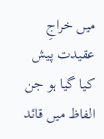میں خراجِ عقیدت پیش کیا گیا ہو جن الفاظ میں قائد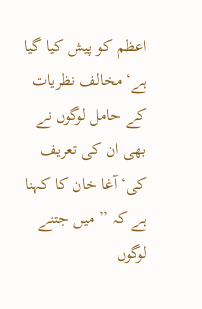اعظم کو پیش کیا گیا ہے‘ مخالف نظریات کے حامل لوگوں نے بھی ان کی تعریف کی‘ آغا خان کا کہنا ہے کہ ’’ میں جتنے لوگوں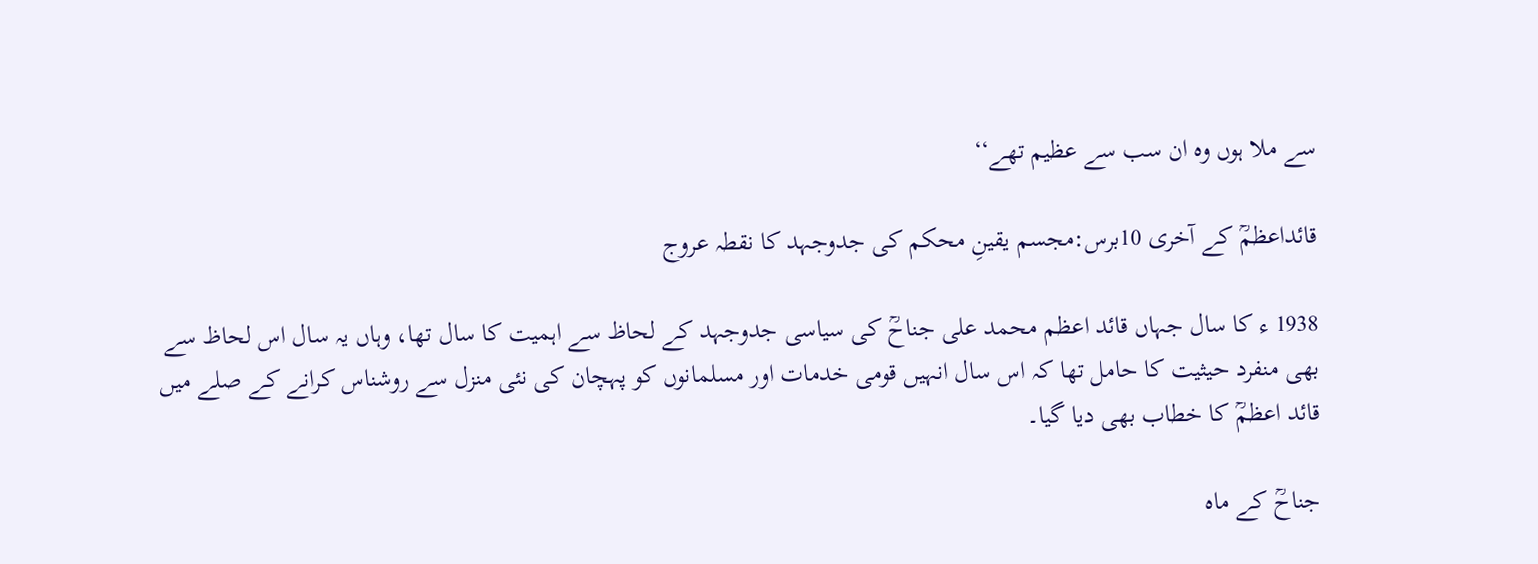سے ملا ہوں وہ ان سب سے عظیم تھے‘‘

قائداعظمؒ کے آخری 10برس:مجسم یقینِ محکم کی جدوجہد کا نقطہ عروج

1938 ء کا سال جہاں قائد اعظم محمد علی جناحؒ کی سیاسی جدوجہد کے لحاظ سے اہمیت کا سال تھا، وہاں یہ سال اس لحاظ سے بھی منفرد حیثیت کا حامل تھا کہ اس سال انہیں قومی خدمات اور مسلمانوں کو پہچان کی نئی منزل سے روشناس کرانے کے صلے میں قائد اعظمؒ کا خطاب بھی دیا گیا۔

جناحؒ کے ماہ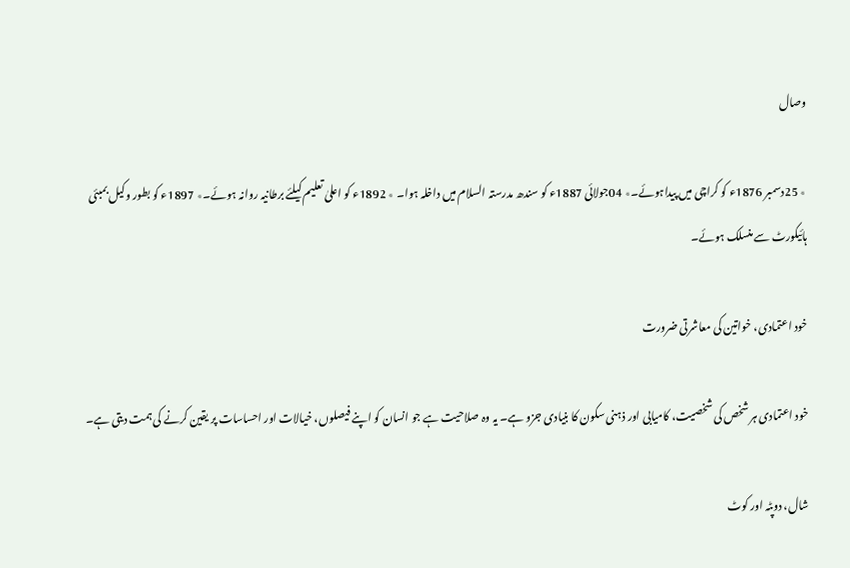وصال

٭ 25دسمبر 1876ء کو کراچی میں پیداہوئے۔٭ 04جولائی 1887ء کو سندھ مدرستہ السلام میں داخلہ ہوا۔ ٭ 1892ء کو اعلیٰ تعلیم کیلئے برطانیہ روانہ ہوئے۔٭ 1897ء کو بطور وکیل بمبئی ہائیکورٹ سے منسلک ہوئے۔

خود اعتمادی، خواتین کی معاشرتی ضرورت

خود اعتمادی ہر شخص کی شخصیت، کامیابی اور ذہنی سکون کا بنیادی جزو ہے۔ یہ وہ صلاحیت ہے جو انسان کو اپنے فیصلوں، خیالات اور احساسات پر یقین کرنے کی ہمت دیتی ہے۔

شال، دوپٹہ اور کوٹ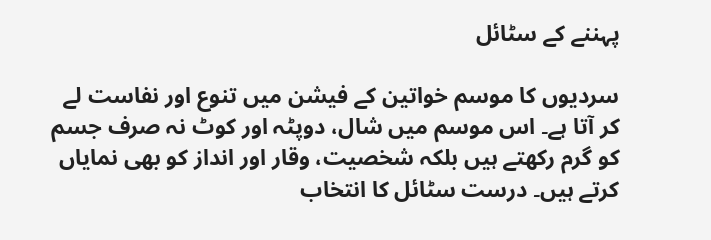پہننے کے سٹائل

سردیوں کا موسم خواتین کے فیشن میں تنوع اور نفاست لے کر آتا ہے۔ اس موسم میں شال، دوپٹہ اور کوٹ نہ صرف جسم کو گرم رکھتے ہیں بلکہ شخصیت، وقار اور انداز کو بھی نمایاں کرتے ہیں۔ درست سٹائل کا انتخاب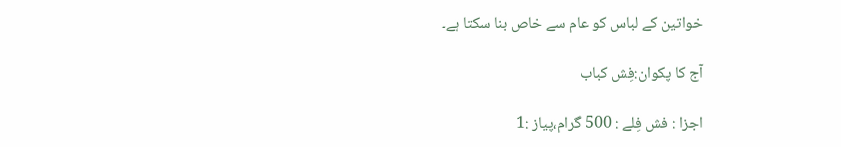خواتین کے لباس کو عام سے خاص بنا سکتا ہے۔

آج کا پکوان:فِش کباب

اجزا : فش فِلے : 500 گرام،پیاز :1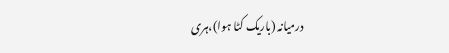درمیانہ (باریک کٹا ہوا)،ہری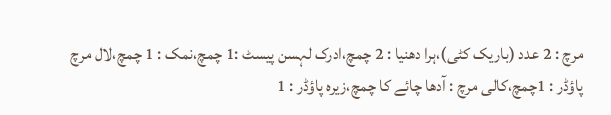مرچ : 2 عدد (باریک کٹی)،ہرا دھنیا : 2 چمچ،ادرک لہسن پیسٹ :1 چمچ،نمک : 1 چمچ،لال مرچ پاؤڈر : 1چمچ،کالی مرچ : آدھا چائے کا چمچ،زیرہ پاؤڈر : 1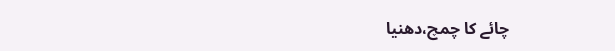چائے کا چمچ،دھنیا